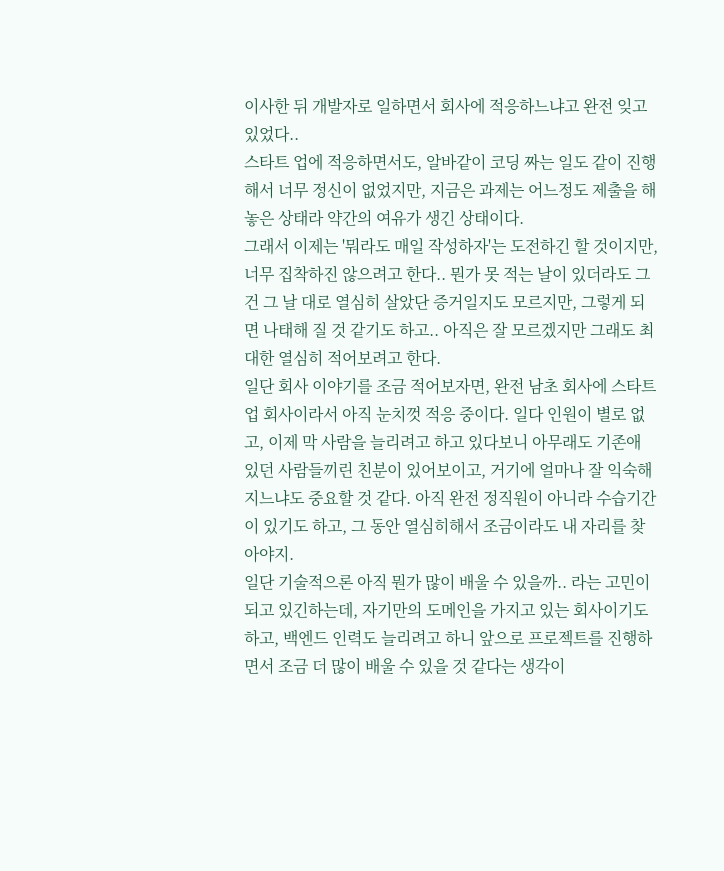이사한 뒤 개발자로 일하면서 회사에 적응하느냐고 완전 잊고 있었다..
스타트 업에 적응하면서도, 알바같이 코딩 짜는 일도 같이 진행해서 너무 정신이 없었지만, 지금은 과제는 어느정도 제출을 해 놓은 상태라 약간의 여유가 생긴 상태이다.
그래서 이제는 '뭐라도 매일 작성하자'는 도전하긴 할 것이지만, 너무 집착하진 않으려고 한다.. 뭔가 못 적는 날이 있더라도 그건 그 날 대로 열심히 살았단 증거일지도 모르지만, 그렇게 되면 나태해 질 것 같기도 하고.. 아직은 잘 모르겠지만 그래도 최대한 열심히 적어보려고 한다.
일단 회사 이야기를 조금 적어보자면, 완전 남초 회사에 스타트 업 회사이라서 아직 눈치껏 적응 중이다. 일다 인원이 별로 없고, 이제 막 사람을 늘리려고 하고 있다보니 아무래도 기존애 있던 사람들끼린 친분이 있어보이고, 거기에 얼마나 잘 익숙해지느냐도 중요할 것 같다. 아직 완전 정직원이 아니라 수습기간이 있기도 하고, 그 동안 열심히해서 조금이라도 내 자리를 찾아야지.
일단 기술적으론 아직 뭔가 많이 배울 수 있을까.. 라는 고민이 되고 있긴하는데, 자기만의 도메인을 가지고 있는 회사이기도 하고, 백엔드 인력도 늘리려고 하니 앞으로 프로젝트를 진행하면서 조금 더 많이 배울 수 있을 것 같다는 생각이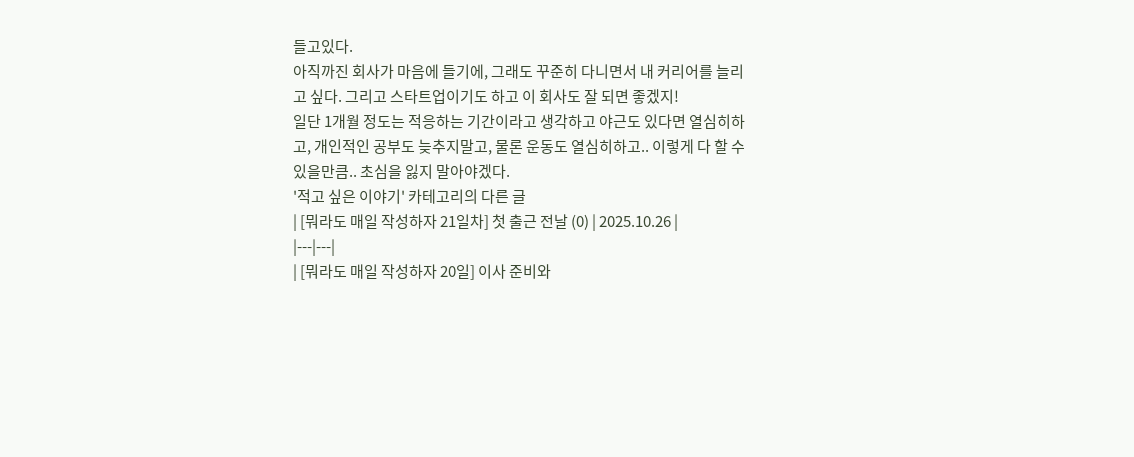들고있다.
아직까진 회사가 마음에 들기에, 그래도 꾸준히 다니면서 내 커리어를 늘리고 싶다. 그리고 스타트업이기도 하고 이 회사도 잘 되면 좋겠지!
일단 1개월 정도는 적응하는 기간이라고 생각하고 야근도 있다면 열심히하고, 개인적인 공부도 늦추지말고, 물론 운동도 열심히하고.. 이렇게 다 할 수 있을만큼.. 초심을 잃지 말아야겠다.
'적고 싶은 이야기' 카테고리의 다른 글
| [뭐라도 매일 작성하자 21일차] 첫 출근 전날 (0) | 2025.10.26 |
|---|---|
| [뭐라도 매일 작성하자 20일] 이사 준비와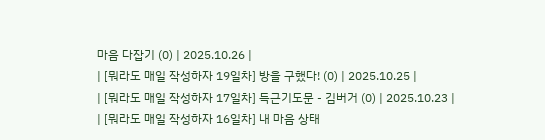마음 다잡기 (0) | 2025.10.26 |
| [뭐라도 매일 작성하자 19일차] 방을 구했다! (0) | 2025.10.25 |
| [뭐라도 매일 작성하자 17일차] 득근기도문 - 김버거 (0) | 2025.10.23 |
| [뭐라도 매일 작성하자 16일차] 내 마음 상태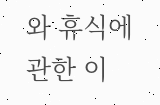와 휴식에 관한 이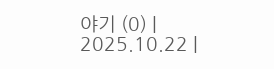야기 (0) | 2025.10.22 |